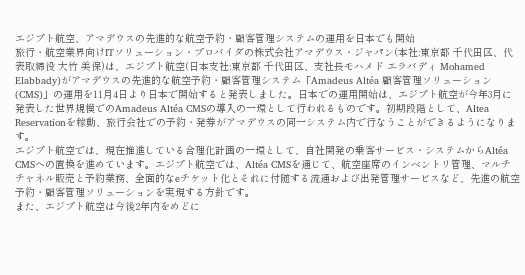エジプト航空、アマデウスの先進的な航空予約・顧客管理システムの運用を日本でも開始
旅行・航空業界向けITソリューション・プロバイダの株式会社アマデウス・ジャパン(本社:東京都 千代田区、代表取締役 大竹 美保)は、エジプト航空(日本支社:東京都 千代田区、支社長モハメド エラバディ Mohamed Elabbady)がアマデウスの先進的な航空予約・顧客管理システム「Amadeus Altéa 顧客管理ソリューション(CMS)」の運用を11月4日より日本で開始すると発表しました。日本での運用開始は、エジプト航空が今年3月に発表した世界規模でのAmadeus Altéa CMSの導入の一環として行われるものです。初期段階として、Altea Reservationを稼動、旅行会社での予約・発券がアマデウスの同一システム内で行なうことができるようになります。
エジプト航空では、現在推進している合理化計画の一環として、自社開発の乗客サービス・システムからAltéa CMSへの置換を進めています。エジプト航空では、Altéa CMSを通じて、航空座席のインベントリ管理、マルチチャネル販売と予約業務、全面的なeチケット化とそれに付随する流通および出発管理サービスなど、先進の航空予約・顧客管理ソリューションを実現する方針です。
また、エジプト航空は今後2年内をめどに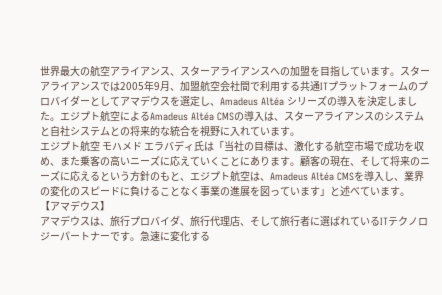世界最大の航空アライアンス、スターアライアンスへの加盟を目指しています。スターアライアンスでは2005年9月、加盟航空会社間で利用する共通ITプラットフォームのプロバイダーとしてアマデウスを選定し、Amadeus Altéa シリーズの導入を決定しました。エジプト航空によるAmadeus Altéa CMSの導入は、スターアライアンスのシステムと自社システムとの将来的な統合を視野に入れています。
エジプト航空 モハメド エラバディ氏は「当社の目標は、激化する航空市場で成功を収め、また乗客の高いニーズに応えていくことにあります。顧客の現在、そして将来のニーズに応えるという方針のもと、エジプト航空は、Amadeus Altéa CMSを導入し、業界の変化のスピードに負けることなく事業の進展を図っています」と述べています。
【アマデウス】
アマデウスは、旅行プロバイダ、旅行代理店、そして旅行者に選ばれているITテクノロジーパートナーです。急速に変化する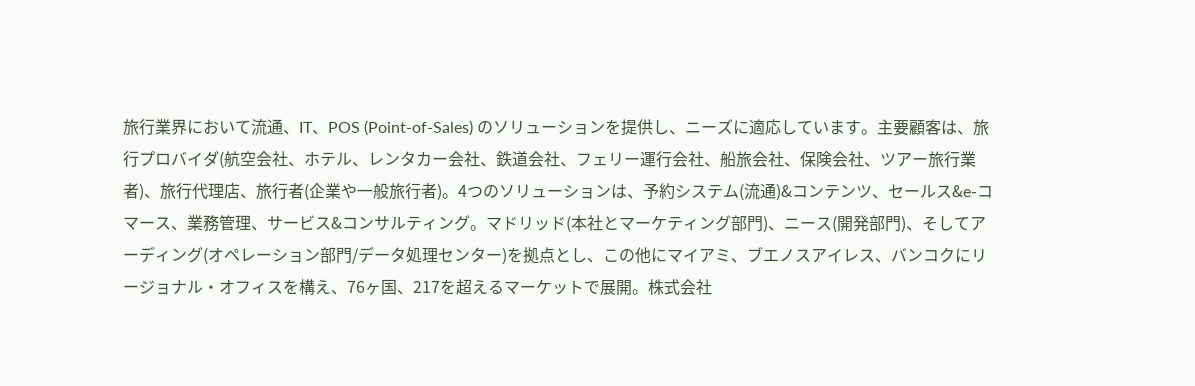旅行業界において流通、IT、POS (Point-of-Sales) のソリューションを提供し、ニーズに適応しています。主要顧客は、旅行プロバイダ(航空会社、ホテル、レンタカー会社、鉄道会社、フェリー運行会社、船旅会社、保険会社、ツアー旅行業者)、旅行代理店、旅行者(企業や一般旅行者)。4つのソリューションは、予約システム(流通)&コンテンツ、セールス&e-コマース、業務管理、サービス&コンサルティング。マドリッド(本社とマーケティング部門)、ニース(開発部門)、そしてアーディング(オペレーション部門/データ処理センター)を拠点とし、この他にマイアミ、ブエノスアイレス、バンコクにリージョナル・オフィスを構え、76ヶ国、217を超えるマーケットで展開。株式会社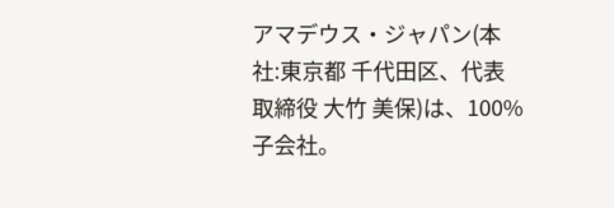アマデウス・ジャパン(本社:東京都 千代田区、代表取締役 大竹 美保)は、100%子会社。